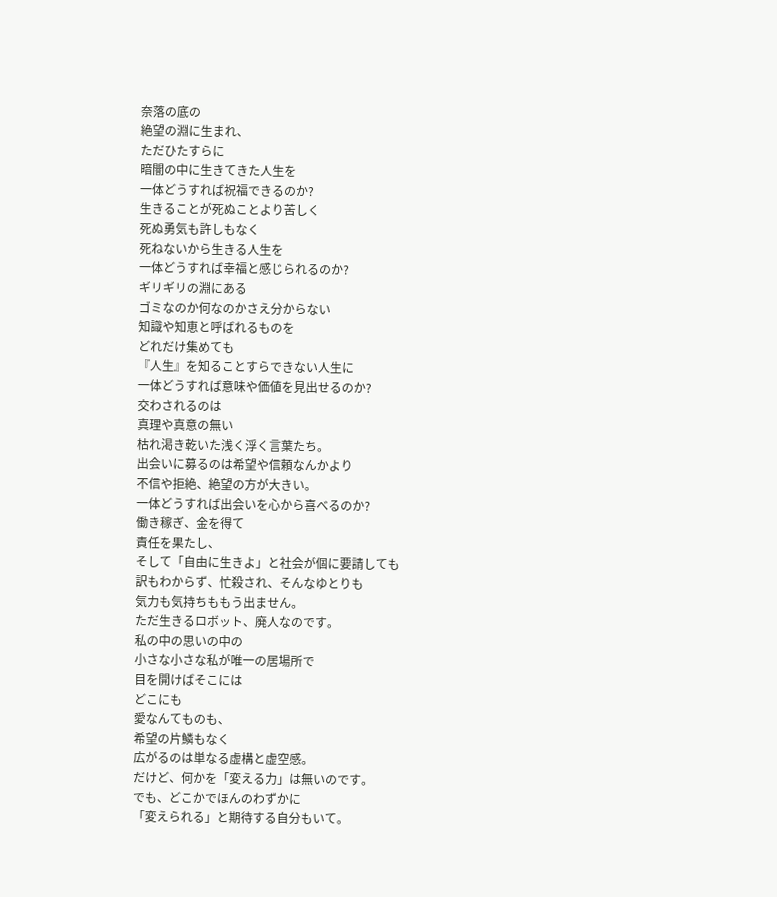奈落の底の
絶望の淵に生まれ、
ただひたすらに
暗闇の中に生きてきた人生を
一体どうすれば祝福できるのか?
生きることが死ぬことより苦しく
死ぬ勇気も許しもなく
死ねないから生きる人生を
一体どうすれば幸福と感じられるのか?
ギリギリの淵にある
ゴミなのか何なのかさえ分からない
知識や知恵と呼ばれるものを
どれだけ集めても
『人生』を知ることすらできない人生に
一体どうすれば意味や価値を見出せるのか?
交わされるのは
真理や真意の無い
枯れ渇き乾いた浅く浮く言葉たち。
出会いに募るのは希望や信頼なんかより
不信や拒絶、絶望の方が大きい。
一体どうすれば出会いを心から喜べるのか?
働き稼ぎ、金を得て
責任を果たし、
そして「自由に生きよ」と社会が個に要請しても
訳もわからず、忙殺され、そんなゆとりも
気力も気持ちももう出ません。
ただ生きるロボット、廃人なのです。
私の中の思いの中の
小さな小さな私が唯一の居場所で
目を開けばそこには
どこにも
愛なんてものも、
希望の片鱗もなく
広がるのは単なる虚構と虚空感。
だけど、何かを「変える力」は無いのです。
でも、どこかでほんのわずかに
「変えられる」と期待する自分もいて。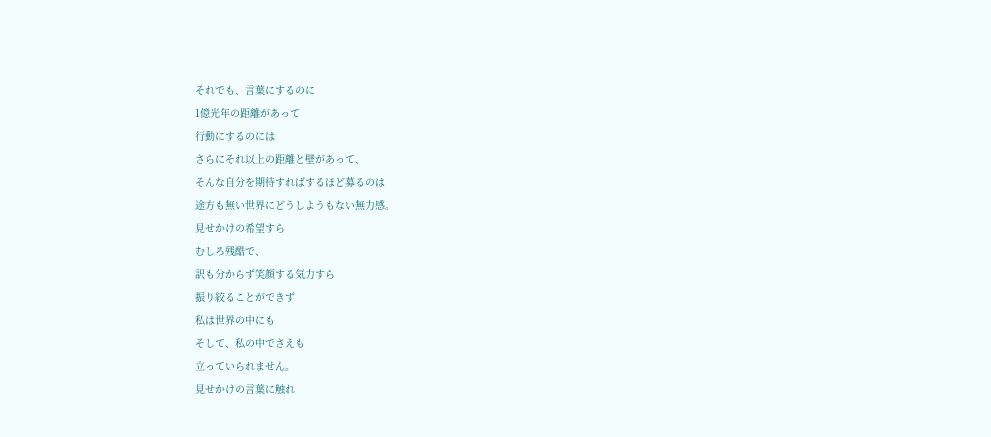それでも、言葉にするのに
1億光年の距離があって
行動にするのには
さらにそれ以上の距離と壁があって、
そんな自分を期待すればするほど募るのは
途方も無い世界にどうしようもない無力感。
見せかけの希望すら
むしろ残酷で、
訳も分からず笑顔する気力すら
振り絞ることができず
私は世界の中にも
そして、私の中でさえも
立っていられません。
見せかけの言葉に触れ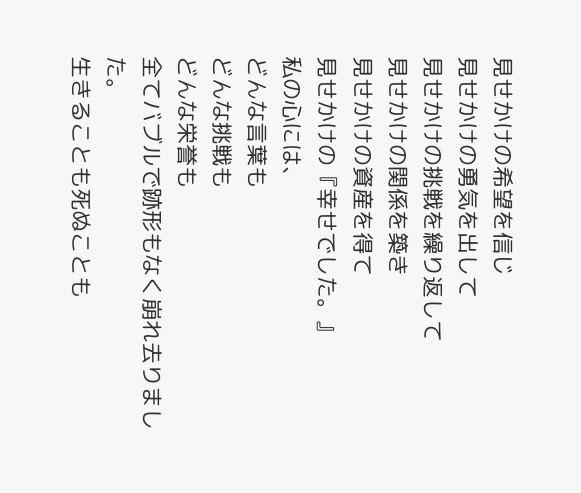見せかけの希望を信じ
見せかけの勇気を出して
見せかけの挑戦を繰り返して
見せかけの関係を築き
見せかけの資産を得て
見せかけの『幸せでした。』
私の心には、
どんな言葉も
どんな挑戦も
どんな栄誉も
全てバブルで跡形もなく崩れ去りました。
生きることも死ぬことも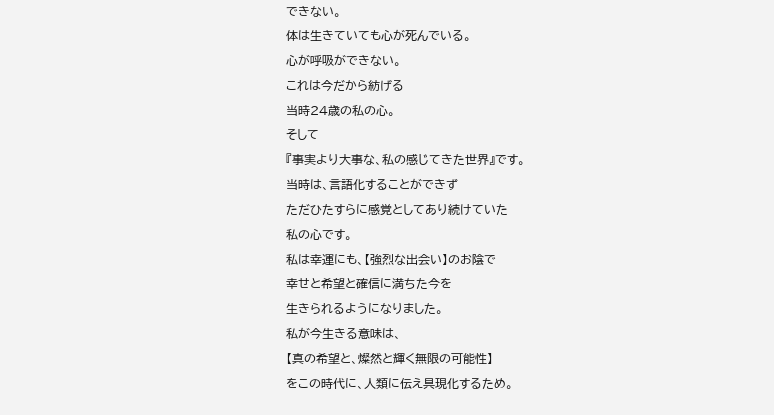できない。
体は生きていても心が死んでいる。
心が呼吸ができない。
これは今だから紡げる
当時24歳の私の心。
そして
『事実より大事な、私の感じてきた世界』です。
当時は、言語化することができず
ただひたすらに感覚としてあり続けていた
私の心です。
私は幸運にも、【強烈な出会い】のお陰で
幸せと希望と確信に満ちた今を
生きられるようになりました。
私が今生きる意味は、
【真の希望と、燦然と輝く無限の可能性】
をこの時代に、人類に伝え具現化するため。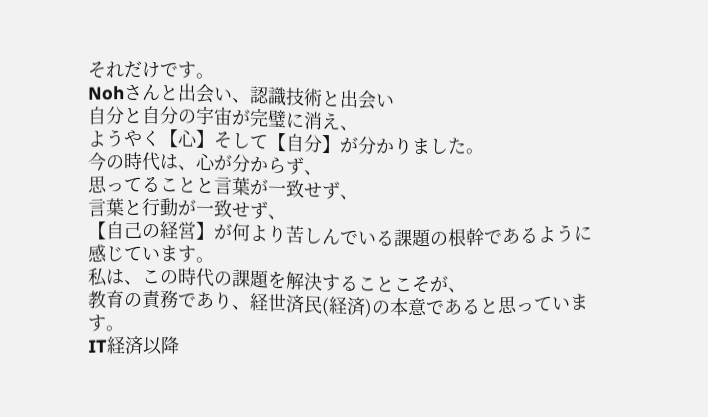それだけです。
Nohさんと出会い、認識技術と出会い
自分と自分の宇宙が完璧に消え、
ようやく【心】そして【自分】が分かりました。
今の時代は、心が分からず、
思ってることと言葉が一致せず、
言葉と行動が一致せず、
【自己の経営】が何より苦しんでいる課題の根幹であるように感じています。
私は、この時代の課題を解決することこそが、
教育の責務であり、経世済民(経済)の本意であると思っています。
IT経済以降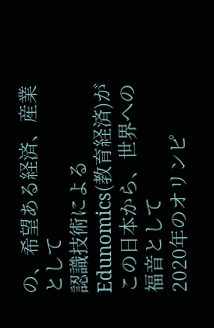の、希望ある経済、産業として
認識技術によるEdunomics(教育経済)が
この日本から、世界への福音として
2020年のオリンピ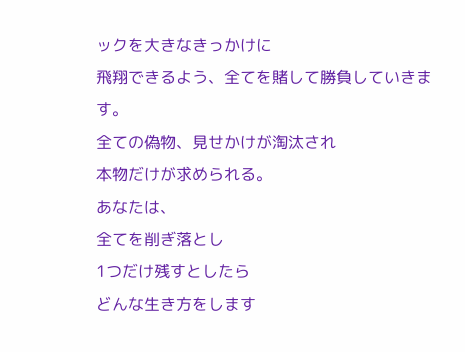ックを大きなきっかけに
飛翔できるよう、全てを賭して勝負していきます。
全ての偽物、見せかけが淘汰され
本物だけが求められる。
あなたは、
全てを削ぎ落とし
1つだけ残すとしたら
どんな生き方をします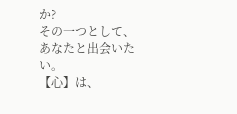か?
その一つとして、
あなたと出会いたい。
【心】は、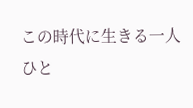この時代に生きる一人ひと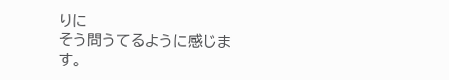りに
そう問うてるように感じます。